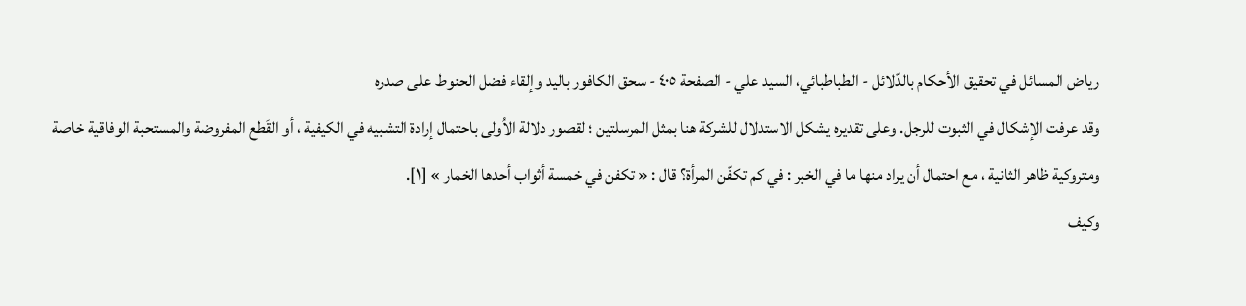رياض المسائل في تحقيق الأحكام بالدّلائل - الطباطبائي، السيد علي - الصفحة ٤٠٥ - سحق الكافور باليد وإلقاء فضل الحنوط على صدره
وقد عرفت الإشكال في الثبوت للرجل. وعلى تقديره يشكل الاستدلال للشركة هنا بمثل المرسلتين ؛ لقصور دلالة الاُولى باحتمال إرادة التشبيه في الكيفية ، أو القَطع المفروضة والمستحبة الوفاقية خاصة ومتروكية ظاهر الثانية ، مع احتمال أن يراد منها ما في الخبر : في كم تكفّن المرأة؟ قال : « تكفن في خمسة أثواب أحدها الخمار » [١].
وكيف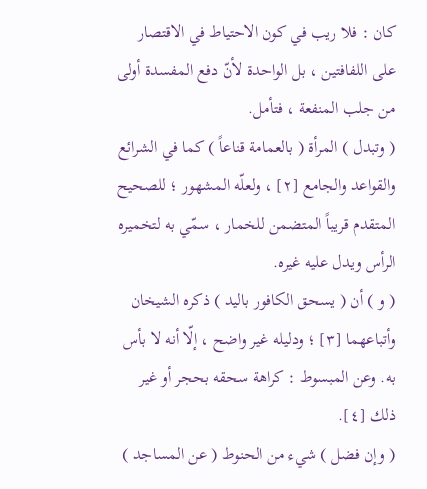كان : فلا ريب في كون الاحتياط في الاقتصار على اللفافتين ، بل الواحدة لأنّ دفع المفسدة أولى من جلب المنفعة ، فتأمل.
( وتبدل ) المرأة ( بالعمامة قناعاً ) كما في الشرائع والقواعد والجامع [٢] ، ولعلّه المشهور ؛ للصحيح المتقدم قريباً المتضمن للخمار ، سمّي به لتخميره الرأس ويدل عليه غيره.
( و ) أن ( يسحق الكافور باليد ) ذكره الشيخان وأتباعهما [٣] ؛ ودليله غير واضح ، إلّا أنه لا بأس به. وعن المبسوط : كراهة سحقه بحجر أو غير ذلك [٤].
( وإن فضل ) شيء من الحنوط ( عن المساجد )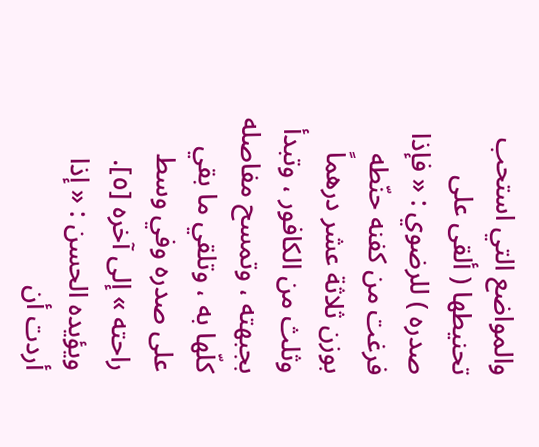والمواضع التي استحب تحنيطها ( ألقى على صدره ) للرضوي : « فإذا فرغت من كفنه حنّطه بوزن ثلاثة عشر درهماً وثلث من الكافور ، وتبدأ بجبهته ، وتمسح مفاصله كلّها به ، وتلقي ما بقي على صدره وفي وسط راحته » إلى آخره [٥].
ويؤيده الحسن : « إذا أردت أن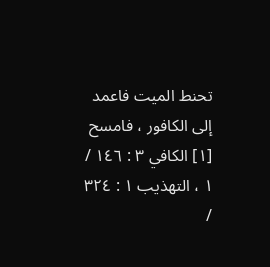تحنط الميت فاعمد إلى الكافور ، فامسح
[١] الكافي ٣ : ١٤٦ / ١ ، التهذيب ١ : ٣٢٤ /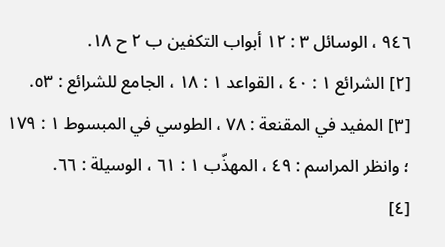٩٤٦ ، الوسائل ٣ : ١٢ أبواب التكفين ب ٢ ح ١٨.
[٢] الشرائع ١ : ٤٠ ، القواعد ١ : ١٨ ، الجامع للشرائع : ٥٣.
[٣] المفيد في المقنعة : ٧٨ ، الطوسي في المبسوط ١ : ١٧٩ ؛ وانظر المراسم : ٤٩ ، المهذّب ١ : ٦١ ، الوسيلة : ٦٦.
[٤]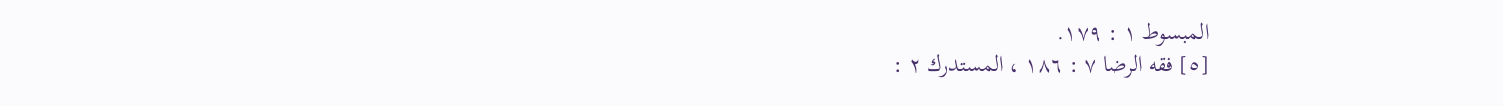المبسوط ١ : ١٧٩.
[٥] فقه الرضا ٧ : ١٨٦ ، المستدرك ٢ :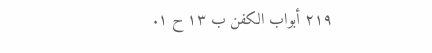٢١٩ أبواب الكفن ب ١٣ ح ١.